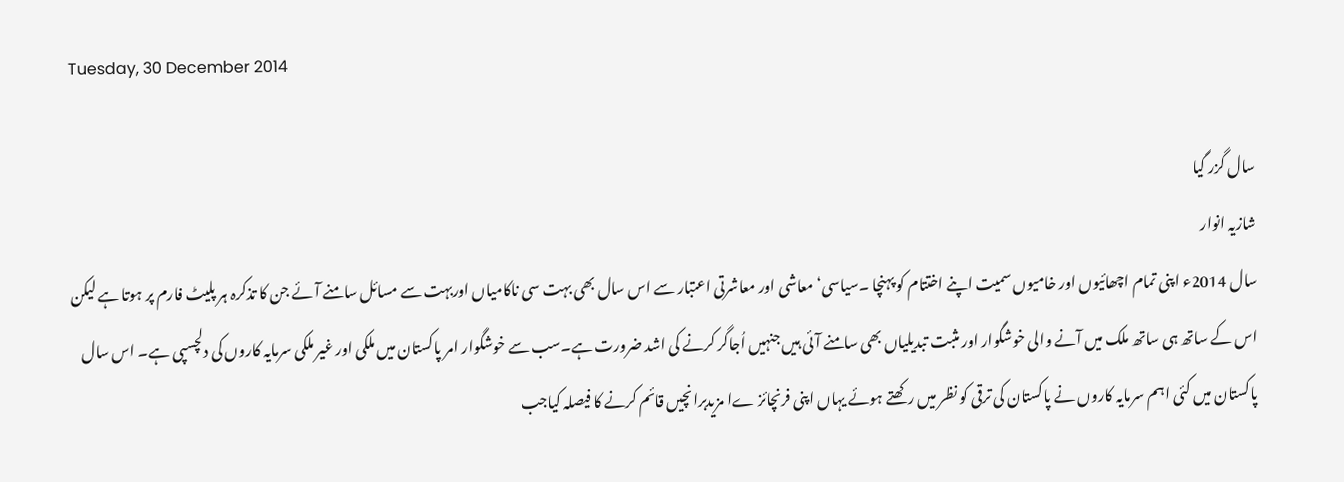Tuesday, 30 December 2014

سال گزر گیا
شازیہ انوار
سال 2014ء اپنی تمام اچھائیوں اور خامیوں سمیت اپنے اختتام کو پہنچا ۔سیاسی‘ معاشی اور معاشرتی اعتبار سے اس سال بھی بہت سی ناکامیاں اوربہت سے مسائل سامنے آئے جن کا تذکرہ ہر پلیٹ فارم پر ہوتا ہے لیکن اس کے ساتھ ہی ساتھ ملک میں آنے والی خوشگوار اور مثبت تبدیلیاں بھی سامنے آئی ہیں جنہیں اُجاگر کرنے کی اشد ضرورت ہے۔سب سے خوشگوار امر پاکستان میں ملکی اور غیر ملکی سرمایہ کاروں کی دلچسپی ہے۔ اس سال پاکستان میں کئی اہم سرمایہ کاروں نے پاکستان کی ترقی کو نظر میں رکھتے ہوئے یہاں اپنی فرنچائز ےا مزیدبرانچیں قائم کرنے کا فیصلہ کیاجب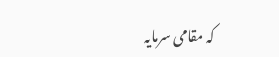کہ مقامی سرمایہ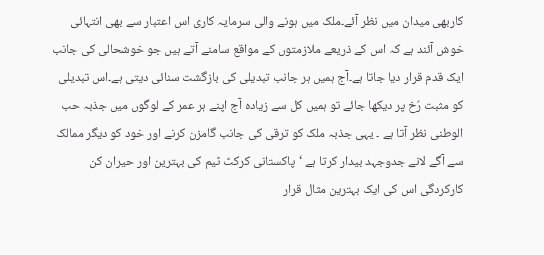کاربھی میدان میں نظر آئے۔ملک میں ہونے والی سرمایہ کاری اس اعتبار سے بھی انتہائی خوش آئند ہے کہ اس کے ذریعے ملازمتوں کے مواقع سامنے آتے ہیں جو خوشحالی کی جانب ایک قدم قرار دیا جاتا ہے۔آج ہمیں ہر جانب تبدیلی کی بازگشت سنائی دیتی ہے۔اس تبدیلی کو مثبت رُخ پر دیکھا جائے تو ہمیں کل سے زیادہ آج اپنے ہر عمر کے لوگوں میں جذبہ حب الوطنی نظر آتا ہے ۔ یہی جذبہ ملک کو ترقی کی جانب گامزن کرنے اور خود کو دیگر ممالک سے آگے لانے جدوجہد بیدار کرتا ہے ‘پاکستانی کرکٹ ٹیم کی بہترین اور حیران کن کارکردگی اس کی ایک بہترین مثال قرار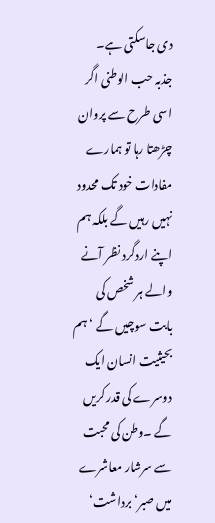دی جاسکتی ہے۔
جذبہ حب الوطنی اگر اسی طرح سے پروان چڑھتا رہا تو ہمارے مفادات خود تک محدود نہیں رہیں گے بلکہ ہم اپنے اردگرد نظر آنے والے ہر شخص کی بابت سوچیں گے ‘ہم بحیثیت انسان ایک دوسرے کی قدر کریں گے ۔وطن کی محبت سے سرشار معاشرے میں صبر‘ برداشت‘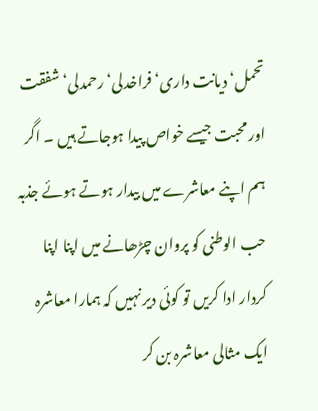تحمل‘ دیانت داری‘ فراخدلی‘ رحمدلی‘ شفقت اور محبت جیسے خواص پیدا ہوجاتے ہیں ۔ اگر ہم اپنے معاشرے میں بیدار ہوتے ہوئے جذبہ حب الوطنی کو پروان چڑھانے میں اپنا اپنا کردار ادا کریں تو کوئی دیر نہیں کہ ہمارا معاشرہ ایک مثالی معاشرہ بن کر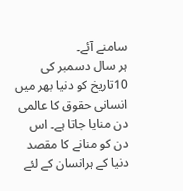سامنے آئے۔
ہر سال دسمبر کی 10تاریخ کو دنیا بھر میں انسانی حقوق کا عالمی دن منایا جاتا ہے۔ اس دن کو منانے کا مقصد دنیا کے ہرانسان کے لئے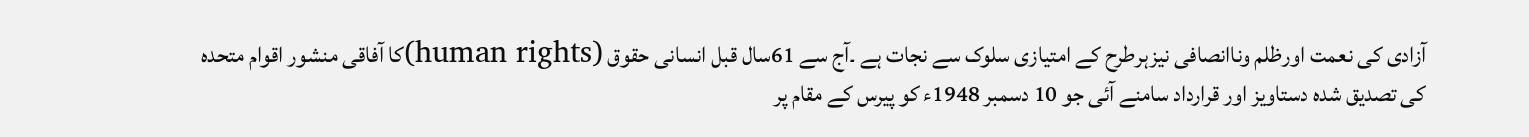آزادی کی نعمت اورظلم وناانصافی نیزہرطرح کے امتیازی سلوک سے نجات ہے ۔آج سے 61سال قبل انسانی حقوق (human rights)کا آفاقی منشور اقوام متحدہ کی تصدیق شدہ دستاویز اور قرارداد سامنے آئی جو 10 دسمبر 1948ء کو پیرس کے مقام پر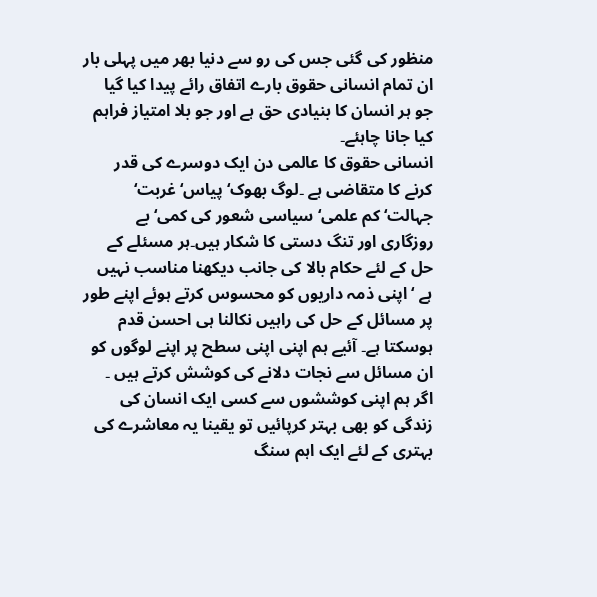منظور کی گئی جس کی رو سے دنیا بھر میں پہلی بار ان تمام انسانی حقوق بارے اتفاق رائے پیدا کیا گیا جو ہر انسان کا بنیادی حق ہے اور جو بلا امتیاز فراہم کیا جانا چاہئے۔
انسانی حقوق کا عالمی دن ایک دوسرے کی قدر کرنے کا متقاضی ہے ۔لوگ بھوک‘ پیاس‘ غربت‘ جہالت‘ کم علمی‘ سیاسی شعور کی کمی‘ بے روزگاری اور تنگ دستی کا شکار ہیں۔ہر مسئلے کے حل کے لئے حکام بالا کی جانب دیکھنا مناسب نہیں ہے ‘ اپنی ذمہ داریوں کو محسوس کرتے ہوئے اپنے طور پر مسائل کے حل کی راہیں نکالنا ہی احسن قدم ہوسکتا ہے۔ آئیے ہم اپنی اپنی سطح پر اپنے لوگوں کو ان مسائل سے نجات دلانے کی کوشش کرتے ہیں ۔ اگر ہم اپنی کوششوں سے کسی ایک انسان کی زندگی کو بھی بہتر کرپائیں تو یقینا یہ معاشرے کی بہتری کے لئے ایک اہم سنگ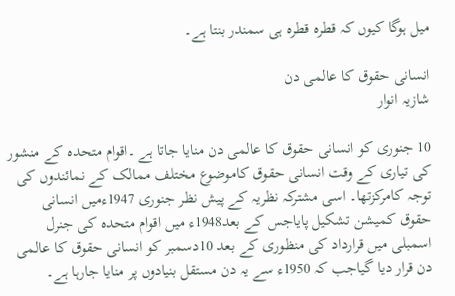میل ہوگا کیوں کہ قطرہ قطرہ ہی سمندر بنتا ہے۔

انسانی حقوق کا عالمی دن
شازیہ انوار

10 جنوری کو انسانی حقوق کا عالمی دن منایا جاتا ہے ۔اقوام متحدہ کے منشور کی تیاری کے وقت انسانی حقوق کاموضوع مختلف ممالک کے نمائندوں کی توجہ کامرکزتھا۔ اسی مشترکہ نظریہ کے پیش نظر جنوری 1947ءمیں انسانی حقوق کمیشن تشکیل پایاجس کے بعد1948ء میں اقوام متحدہ کی جنرل اسمبلی میں قرارداد کی منظوری کے بعد 10دسمبر کو انسانی حقوق کا عالمی دن قرار دیا گیاجب کہ 1950ء سے یہ دن مستقل بنیادوں پر منایا جارہا ہے۔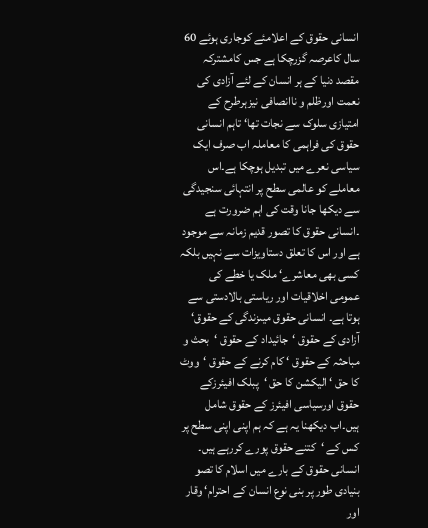انسانی حقوق کے اعلامئے کوجاری ہوئے 60 سال کاعرصہ گزرچکا ہے جس کامشترکہ مقصد دنیا کے ہر انسان کے لئے آزادی کی نعمت اورظلم و ناانصافی نیزہرطرح کے امتیازی سلوک سے نجات تھا‘ تاہم انسانی حقوق کی فراہمی کا معاملہ اب صرف ایک سیاسی نعرے میں تبدیل ہوچکا ہے۔اس معاملے کو عالمی سطح پر انتہائی سنجیدگی سے دیکھا جانا وقت کی اہم ضرورت ہے ۔انسانی حقوق کا تصور قدیم زمانہ سے موجود ہے اور اس کا تعلق دستاویزات سے نہیں بلکہ کسی بھی معاشرے‘ ملک یا خطے کی عمومی اخلاقیات اور ریاستی بالادستی سے ہوتا ہے۔ انسانی حقوق میںزندگی کے حقوق‘ آزادی کے حقوق ‘جائیداد کے حقوق ‘بحث و مباحثہ کے حقوق ‘ کام کرنے کے حقوق ‘ووٹ کا حق ‘ الیکشن کا حق ‘پبلک افیئرزکے حقوق اورسیاسی افیئرز کے حقوق شامل ہیں۔اب دیکھنا یہ ہے کہ ہم اپنی اپنی سطح پر کس کے ‘کتنے حقوق پورے کررہے ہیں۔
انسانی حقوق کے بارے میں اسلام کا تصو بنیادی طور پر بنی نوع انسان کے احترام‘ وقار اور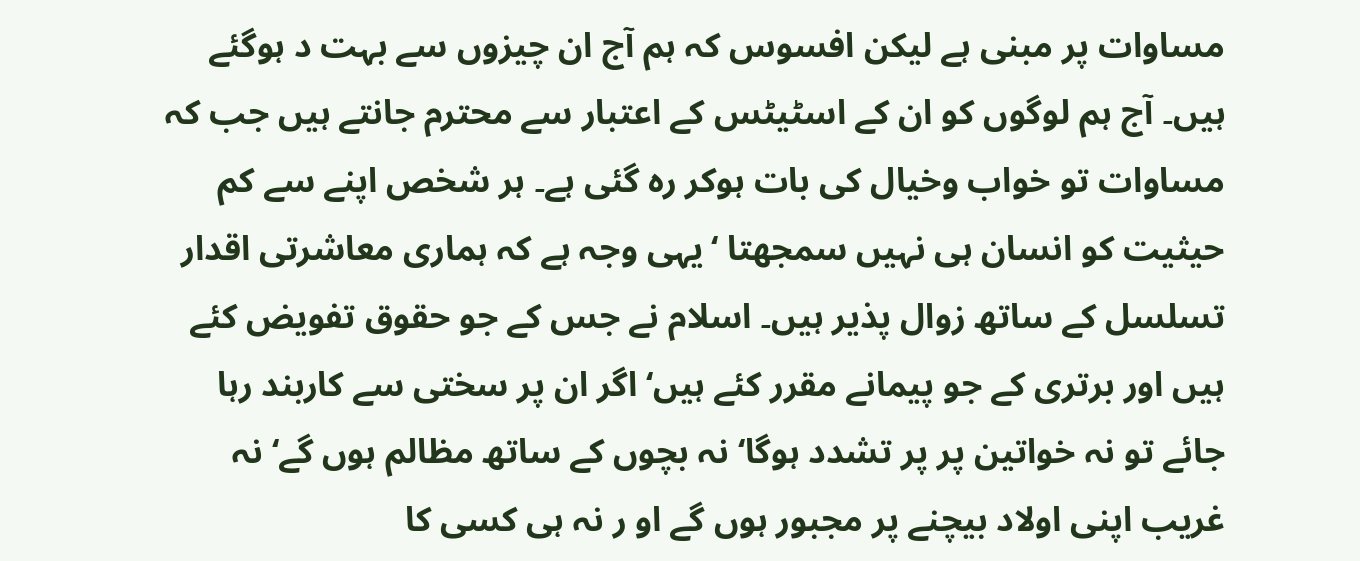مساوات پر مبنی ہے لیکن افسوس کہ ہم آج ان چیزوں سے بہت د ہوگئے ہیں۔ آج ہم لوگوں کو ان کے اسٹیٹس کے اعتبار سے محترم جانتے ہیں جب کہ مساوات تو خواب وخیال کی بات ہوکر رہ گئی ہے۔ ہر شخص اپنے سے کم حیثیت کو انسان ہی نہیں سمجھتا ‘یہی وجہ ہے کہ ہماری معاشرتی اقدار تسلسل کے ساتھ زوال پذیر ہیں۔ اسلام نے جس کے جو حقوق تفویض کئے ہیں اور برتری کے جو پیمانے مقرر کئے ہیں‘ اگر ان پر سختی سے کاربند رہا جائے تو نہ خواتین پر پر تشدد ہوگا‘ نہ بچوں کے ساتھ مظالم ہوں گے‘ نہ غریب اپنی اولاد بیچنے پر مجبور ہوں گے او ر نہ ہی کسی کا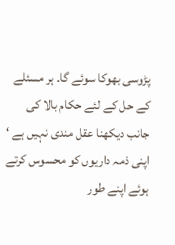پڑوسی بھوکا سوئے گا۔ ہر مسئلے کے حل کے لئے حکام بالا کی جانب دیکھنا عقل مندی نہیں ہے ‘ اپنی ذمہ داریوں کو محسوس کرتے ہوئے اپنے طور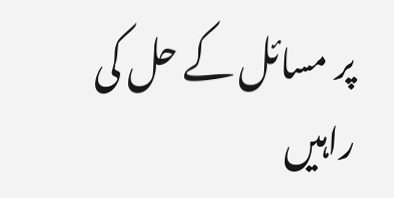پر مسائل کے حل کی راہیں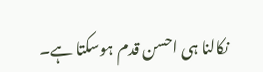نکالنا ہی احسن قدم ہوسکتا ہے۔